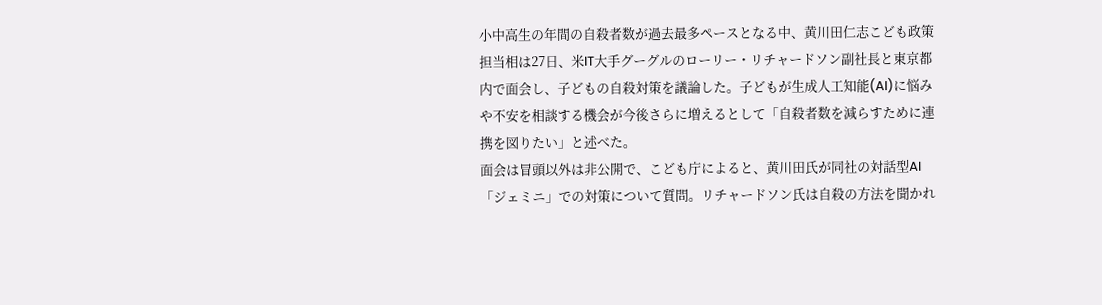小中高生の年間の自殺者数が過去最多ペースとなる中、黄川田仁志こども政策担当相は27日、米IT大手グーグルのローリー・リチャードソン副社長と東京都内で面会し、子どもの自殺対策を議論した。子どもが生成人工知能(AI)に悩みや不安を相談する機会が今後さらに増えるとして「自殺者数を減らすために連携を図りたい」と述べた。
面会は冒頭以外は非公開で、こども庁によると、黄川田氏が同社の対話型AI「ジェミニ」での対策について質問。リチャードソン氏は自殺の方法を聞かれ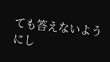ても答えないようにし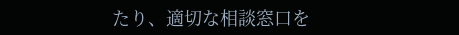たり、適切な相談窓口を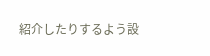紹介したりするよう設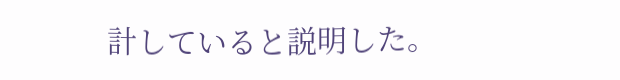計していると説明した。